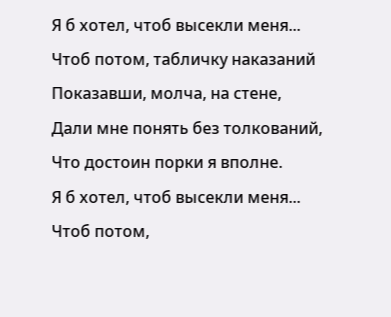Я б хотел, чтоб высекли меня...
Чтоб потом, табличку наказаний
Показавши, молча, на стене,
Дали мне понять без толкований,
Что достоин порки я вполне.
Я б хотел, чтоб высекли меня...
Чтоб потом,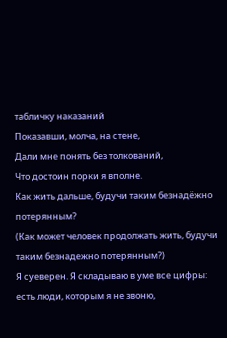табличку наказаний
Показавши, молча, на стене,
Дали мне понять без толкований,
Что достоин порки я вполне.
Как жить дальше, будучи таким безнадёжно потерянным?
(Как может человек продолжать жить, будучи таким безнадежно потерянным?)
Я суеверен. Я складываю в уме все цифры: есть люди, которым я не звоню,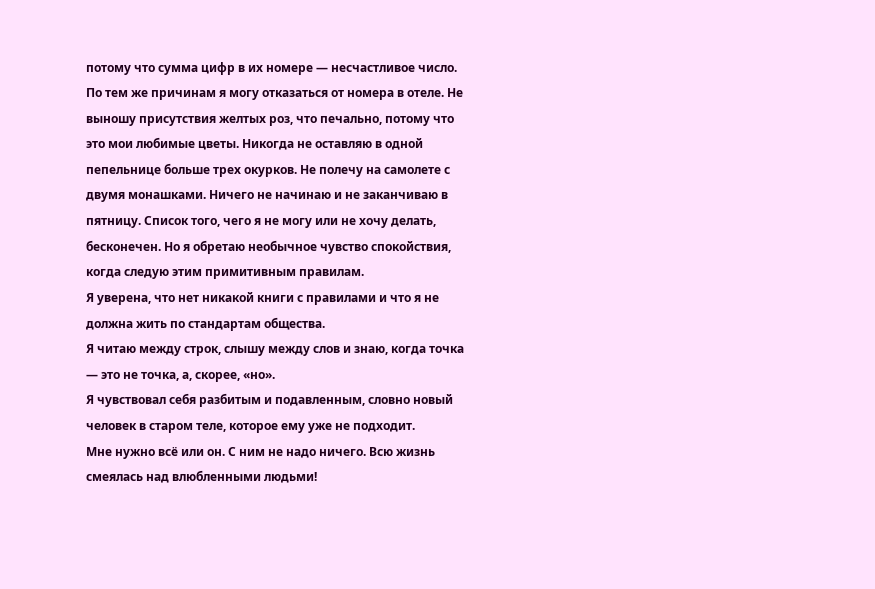потому что сумма цифр в их номере — несчастливое число. По тем же причинам я могу отказаться от номера в отеле. Не выношу присутствия желтых роз, что печально, потому что это мои любимые цветы. Никогда не оставляю в одной пепельнице больше трех окурков. Не полечу на самолете с двумя монашками. Ничего не начинаю и не заканчиваю в пятницу. Список того, чего я не могу или не хочу делать, бесконечен. Но я обретаю необычное чувство спокойствия, когда следую этим примитивным правилам.
Я уверена, что нет никакой книги с правилами и что я не должна жить по стандартам общества.
Я читаю между строк, слышу между слов и знаю, когда точка — это не точка, а, скорее, «но».
Я чувствовал себя разбитым и подавленным, словно новый человек в старом теле, которое ему уже не подходит.
Мне нужно всё или он. С ним не надо ничего. Всю жизнь смеялась над влюбленными людьми!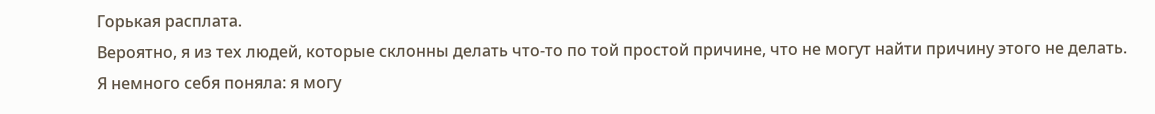Горькая расплата.
Вероятно, я из тех людей, которые склонны делать что-то по той простой причине, что не могут найти причину этого не делать.
Я немного себя поняла: я могу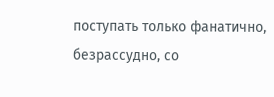поступать только фанатично, безрассудно, со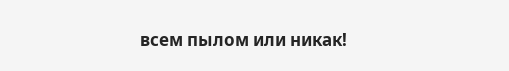всем пылом или никак!